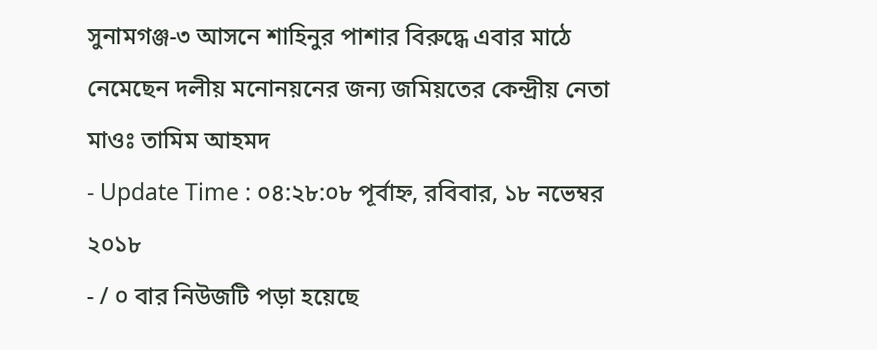সুনামগঞ্জ-৩ আসনে শাহিনুর পাশার বিরুদ্ধে এবার মাঠে নেমেছেন দলীয় মনোনয়নের জন্য জমিয়তের কেন্দ্রীয় নেতা মাওঃ তামিম আহমদ
- Update Time : ০৪:২৮:০৮ পূর্বাহ্ন, রবিবার, ১৮ নভেম্বর ২০১৮
- / ০ বার নিউজটি পড়া হয়েছে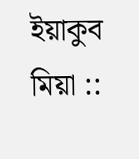ইয়াকুব মিয়া ::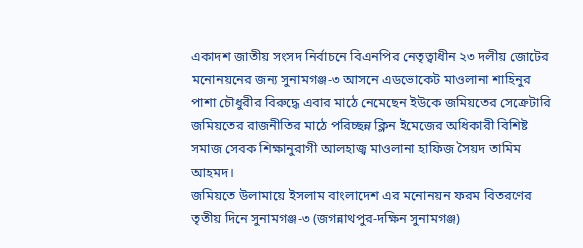একাদশ জাতীয় সংসদ নির্বাচনে বিএনপির নেতৃত্বাধীন ২৩ দলীয় জোটের মনোনয়নের জন্য সুনামগঞ্জ-৩ আসনে এডভোকেট মাওলানা শাহিনুর পাশা চৌধুরীর বিরুদ্ধে এবার মাঠে নেমেছেন ইউকে জমিয়তের সেক্রেটারি জমিয়তের রাজনীতির মাঠে পরিচ্ছন্ন ক্লিন ইমেজের অধিকারী বিশিষ্ট সমাজ সেবক শিক্ষানুরাগী আলহাজ্ব মাওলানা হাফিজ সৈয়দ তামিম আহমদ।
জমিয়তে উলামায়ে ইসলাম বাংলাদেশ এর মনোনয়ন ফরম বিতরণের তৃতীয় দিনে সুনামগঞ্জ-৩ (জগন্নাথপুর-দক্ষিন সুনামগঞ্জ)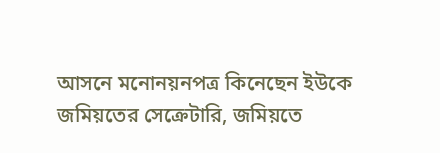আসনে মনোনয়নপত্র কিনেছেন ইউকে জমিয়তের সেক্রেটারি, জমিয়তে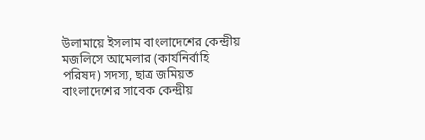উলামায়ে ইসলাম বাংলাদেশের কেন্দ্রীয় মজলিসে আমেলার (কার্যনির্বাহি পরিষদ) সদস্য, ছাত্র জমিয়ত বাংলাদেশের সাবেক কেন্দ্রীয়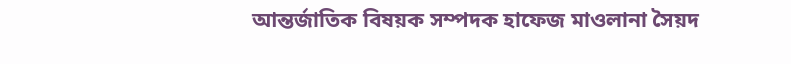আন্তর্জাতিক বিষয়ক সম্পদক হাফেজ মাওলানা সৈয়দ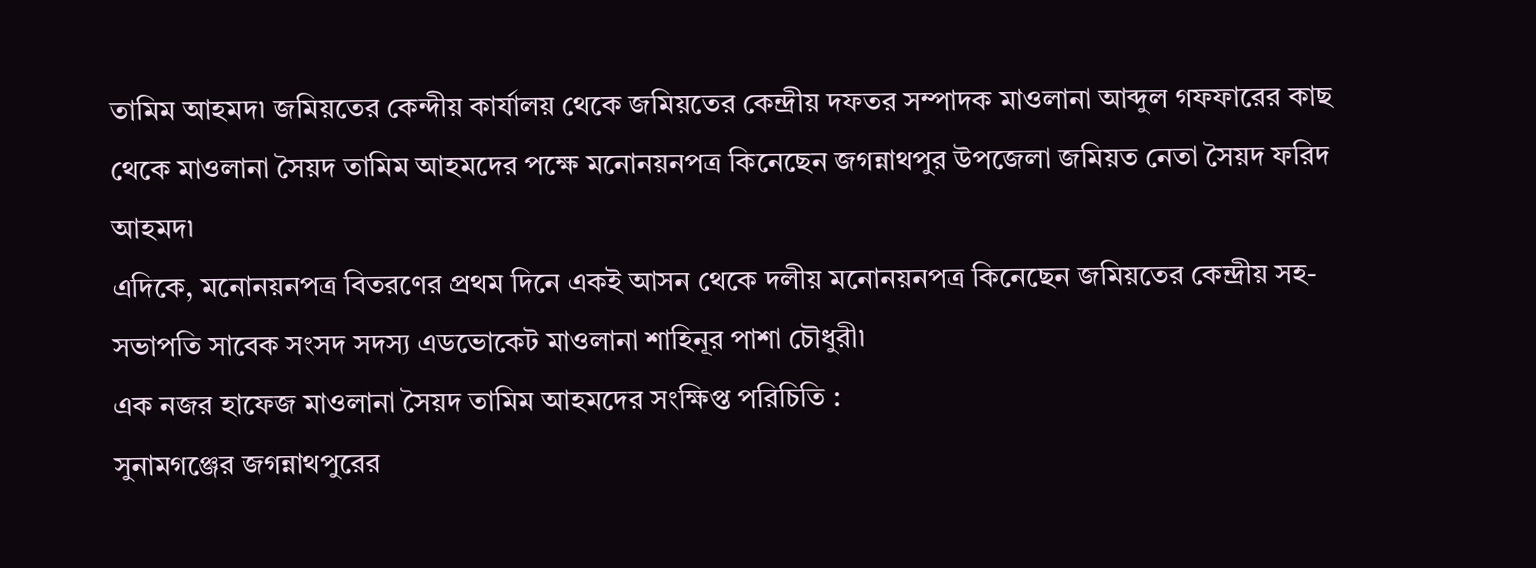তামিম আহমদ৷ জমিয়তের কেন্দীয় কার্যালয় থেকে জমিয়তের কেন্দ্রীয় দফতর সম্পাদক মাওলানা আব্দুল গফফারের কাছ থেকে মাওলানা সৈয়দ তামিম আহমদের পক্ষে মনোনয়নপত্র কিনেছেন জগন্নাথপুর উপজেলা জমিয়ত নেতা সৈয়দ ফরিদ আহমদ৷
এদিকে, মনোনয়নপত্র বিতরণের প্রথম দিনে একই আসন থেকে দলীয় মনোনয়নপত্র কিনেছেন জমিয়তের কেন্দ্রীয় সহ-সভাপতি সাবেক সংসদ সদস্য এডভোকেট মাওলানা শাহিনূর পাশা চৌধুরী৷
এক নজর হাফেজ মাওলানা সৈয়দ তামিম আহমদের সংক্ষিপ্ত পরিচিতি :
সুনামগঞ্জের জগন্নাথপুরের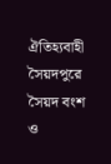ঐতিহ্যবাহী সৈয়দপুরে সৈয়দ বংশ ও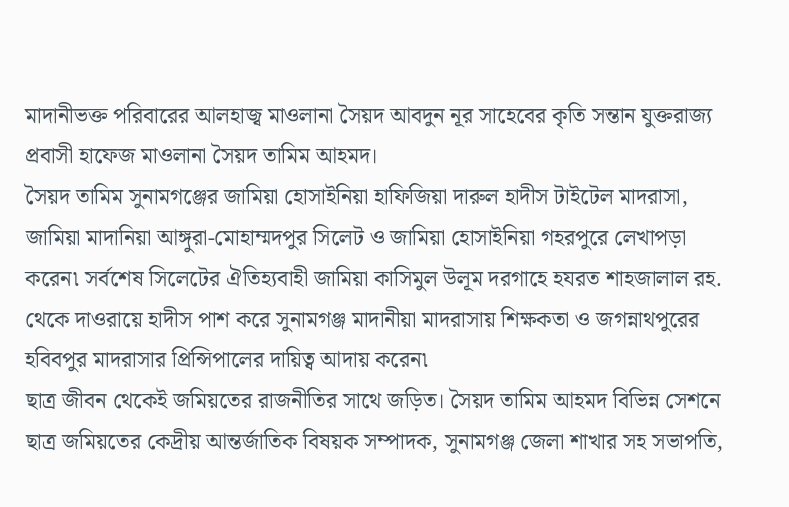মাদানীভক্ত পরিবারের আলহাজ্ব মাওলানা সৈয়দ আবদুন নূর সাহেবের কৃতি সন্তান যুক্তরাজ্য প্রবাসী হাফেজ মাওলানা সৈয়দ তামিম আহমদ।
সৈয়দ তামিম সুনামগঞ্জের জামিয়া হোসাইনিয়া হাফিজিয়া দারুল হাদীস টাইটেল মাদরাসা, জামিয়া মাদানিয়া আঙ্গুরা-মোহাম্মদপুর সিলেট ও জামিয়া হোসাইনিয়া গহরপুরে লেখাপড়া করেন৷ সর্বশেষ সিলেটের ঐতিহ্যবাহী জামিয়া কাসিমুল উলূম দরগাহে হযরত শাহজালাল রহ. থেকে দাওরায়ে হাদীস পাশ করে সুনামগঞ্জ মাদানীয়া মাদরাসায় শিক্ষকতা ও জগন্নাথপুরের হবিবপুর মাদরাসার প্রিন্সিপালের দায়িত্ব আদায় করেন৷
ছাত্র জীবন থেকেই জমিয়তের রাজনীতির সাথে জড়িত। সৈয়দ তামিম আহমদ বিভিন্ন সেশনে ছাত্র জমিয়তের কেদ্রীয় আন্তর্জাতিক বিষয়ক সম্পাদক, সুনামগঞ্জ জেলা শাখার সহ সভাপতি,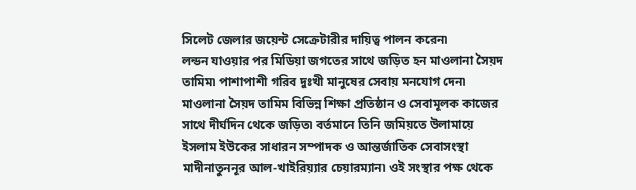সিলেট জেলার জয়েন্ট সেক্রেটারীর দায়িত্ব পালন করেন৷
লন্ডন যাওয়ার পর মিডিয়া জগতের সাথে জড়িত হন মাওলানা সৈয়দ তামিম৷ পাশাপাশী গরিব দুঃখী মানুষের সেবায় মনযোগ দেন৷ মাওলানা সৈয়দ তামিম বিভিন্ন শিক্ষা প্রতিষ্ঠান ও সেবামূলক কাজের সাথে দীর্ঘদিন থেকে জড়িত৷ বর্তমানে তিনি জমিয়তে উলামায়ে ইসলাম ইউকের সাধারন সম্পাদক ও আন্তর্জাতিক সেবাসংস্থা মাদীনাতুননূর আল-খাইরিয়্যার চেয়ারম্যান৷ ওই সংস্থার পক্ষ থেকে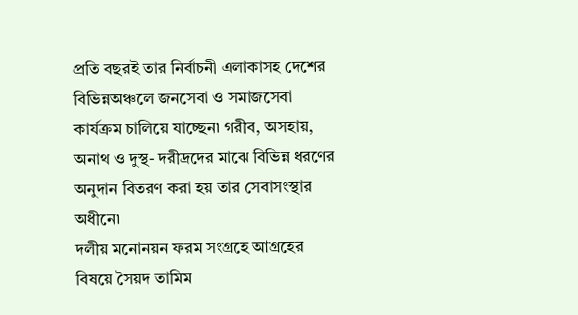প্রতি বছরই তার নির্বাচনী এলাকাসহ দেশের বিভিন্নঅঞ্চলে জনসেবা ও সমাজসেবা কার্যক্রম চালিয়ে যাচ্ছেন৷ গরীব, অসহায়, অনাথ ও দুস্থ- দরীদ্রদের মাঝে বিভিন্ন ধরণের অনুদান বিতরণ করা হয় তার সেবাসংস্থার অধীনে৷
দলীয় মনোনয়ন ফরম সংগ্রহে আগ্রহের বিষয়ে সৈয়দ তামিম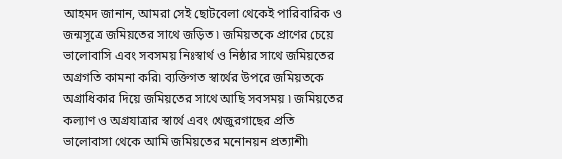আহমদ জানান, আমরা সেই ছোটবেলা থেকেই পারিবারিক ও জন্মসূত্রে জমিয়তের সাথে জড়িত ৷ জমিয়তকে প্রাণের চেয়ে ভালোবাসি এবং সবসময় নিঃস্বার্থ ও নিষ্ঠার সাথে জমিয়তের অগ্রগতি কামনা করি৷ ব্যক্তিগত স্বার্থের উপরে জমিয়তকে অগ্রাধিকার দিয়ে জমিয়তের সাথে আছি সবসময় ৷ জমিয়তের কল্যাণ ও অগ্রযাত্রার স্বার্থে এবং খেজুরগাছের প্রতি ভালোবাসা থেকে আমি জমিয়তের মনোনয়ন প্রত্যাশী৷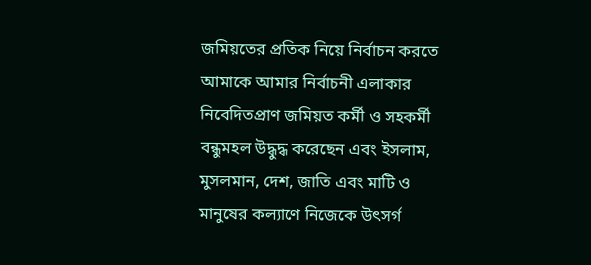জমিয়তের প্রতিক নিয়ে নির্বাচন করতে আমাকে আমার নির্বাচনী এলাকার নিবেদিতপ্রাণ জমিয়ত কর্মী ও সহকর্মী বন্ধুমহল উদ্ধুদ্ধ করেছেন এবং ইসলাম, মুসলমান, দেশ, জাতি এবং মাটি ও মানুষের কল্যাণে নিজেকে উৎসর্গ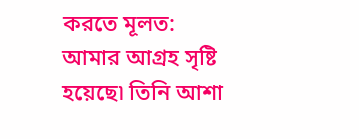করতে মূলত: আমার আগ্রহ সৃষ্টি হয়েছে৷ তিনি আশা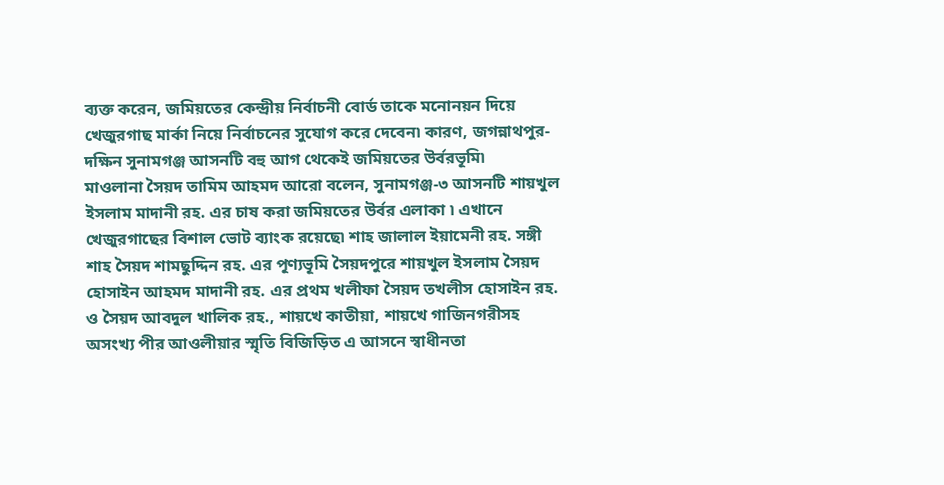ব্যক্ত করেন, জমিয়তের কেন্দ্রীয় নির্বাচনী বোর্ড তাকে মনোনয়ন দিয়ে খেজুরগাছ মার্কা নিয়ে নির্বাচনের সুযোগ করে দেবেন৷ কারণ, জগন্নাথপুর-দক্ষিন সুনামগঞ্জ আসনটি বহু আগ থেকেই জমিয়তের উর্বরভূমি৷
মাওলানা সৈয়দ তামিম আহমদ আরো বলেন, সুনামগঞ্জ-৩ আসনটি শায়খুল ইসলাম মাদানী রহ. এর চাষ করা জমিয়তের উর্বর এলাকা ৷ এখানে খেজুরগাছের বিশাল ভোট ব্যাংক রয়েছে৷ শাহ জালাল ইয়ামেনী রহ. সঙ্গী শাহ সৈয়দ শামছুদ্দিন রহ. এর পূণ্যভূমি সৈয়দপুরে শায়খুল ইসলাম সৈয়দ হোসাইন আহমদ মাদানী রহ. এর প্রথম খলীফা সৈয়দ তখলীস হোসাইন রহ. ও সৈয়দ আবদুল খালিক রহ., শায়খে কাতীয়া, শায়খে গাজিনগরীসহ অসংখ্য পীর আওলীয়ার স্মৃতি বিজিড়িত এ আসনে স্বাধীনতা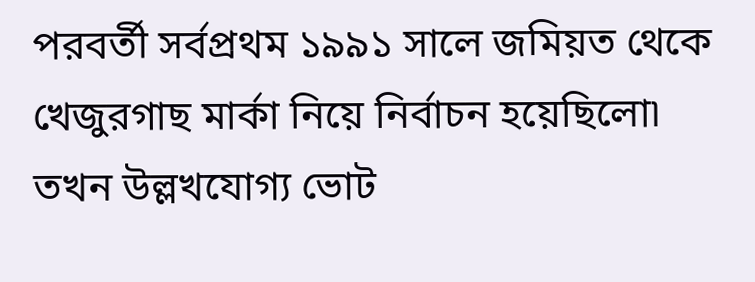পরবর্তী সর্বপ্রথম ১৯৯১ সালে জমিয়ত থেকে খেজুরগাছ মার্কা নিয়ে নির্বাচন হয়েছিলো৷ তখন উল্লখযোগ্য ভোট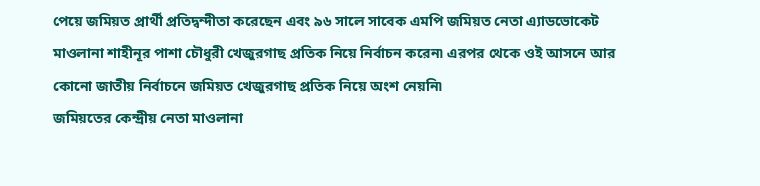পেয়ে জমিয়ত প্রার্থী প্রতিদ্বন্দীতা করেছেন এবং ৯৬ সালে সাবেক এমপি জমিয়ত নেতা এ্যাডভোকেট মাওলানা শাহীনূর পাশা চৌধুরী খেজুরগাছ প্রতিক নিয়ে নির্বাচন করেন৷ এরপর থেকে ওই আসনে আর কোনো জাতীয় নির্বাচনে জমিয়ত খেজুরগাছ প্রতিক নিয়ে অংশ নেয়নি৷
জমিয়তের কেন্দ্রীয় নেতা মাওলানা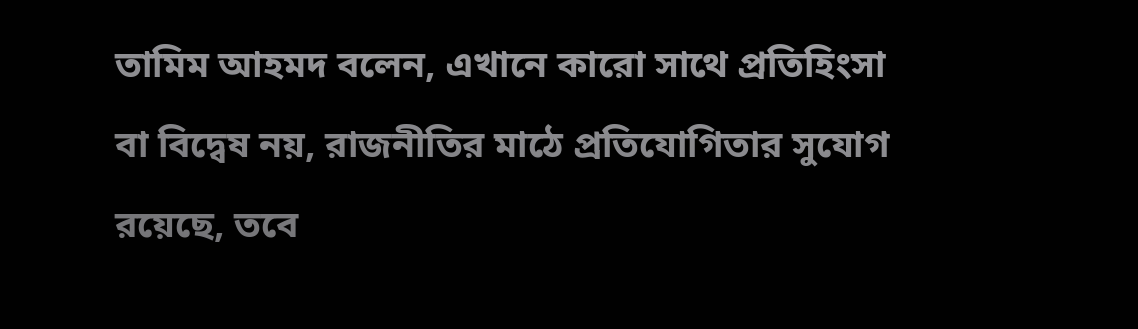তামিম আহমদ বলেন, এখানে কারো সাথে প্রতিহিংসা বা বিদ্বেষ নয়, রাজনীতির মাঠে প্রতিযোগিতার সুযোগ রয়েছে, তবে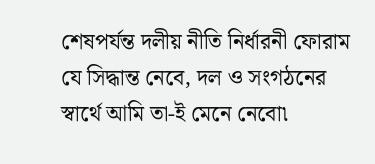শেষপর্যন্ত দলীয় নীতি নির্ধারনী ফোরাম যে সিদ্ধান্ত নেবে, দল ও সংগঠনের স্বার্থে আমি তা-ই মেনে নেবো৷